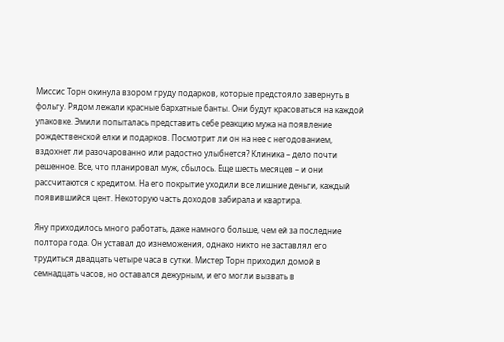Миссис Торн окинула взором груду подарков, которые предстояло завернуть в фольгу. Рядом лежали красные бархатные банты. Они будут красоваться на каждой упаковке. Эмили попыталась представить себе реакцию мужа на появление рождественской елки и подарков. Посмотрит ли он на нее с негодованием, вздохнет ли разочарованно или радостно улыбнется? Клиника – дело почти решенное. Все, что планировал муж, сбылось. Еще шесть месяцев – и они рассчитаются с кредитом. На его покрытие уходили все лишние деньги, каждый появившийся цент. Некоторую часть доходов забирала и квартира.

Яну приходилось много работать, даже намного больше, чем ей за последние полтора года. Он уставал до изнеможения, однако никто не заставлял его трудиться двадцать четыре часа в сутки. Мистер Торн приходил домой в семнадцать часов, но оставался дежурным, и его могли вызвать в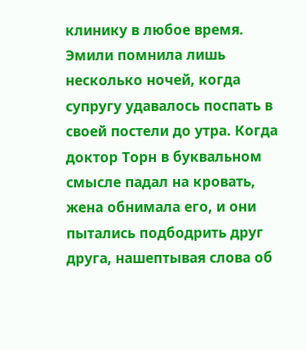клинику в любое время. Эмили помнила лишь несколько ночей, когда супругу удавалось поспать в своей постели до утра. Когда доктор Торн в буквальном смысле падал на кровать, жена обнимала его, и они пытались подбодрить друг друга, нашептывая слова об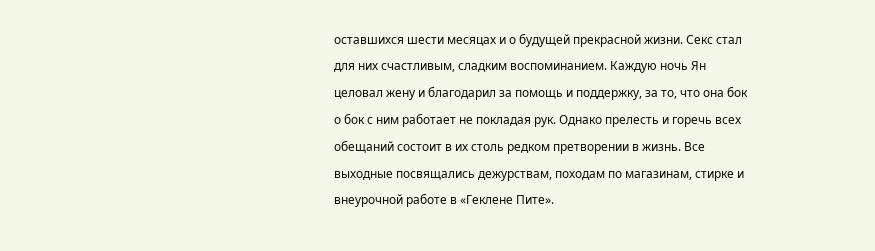оставшихся шести месяцах и о будущей прекрасной жизни. Секс стал для них счастливым, сладким воспоминанием. Каждую ночь Ян целовал жену и благодарил за помощь и поддержку, за то, что она бок о бок с ним работает не покладая рук. Однако прелесть и горечь всех обещаний состоит в их столь редком претворении в жизнь. Все выходные посвящались дежурствам, походам по магазинам, стирке и внеурочной работе в «Геклене Пите».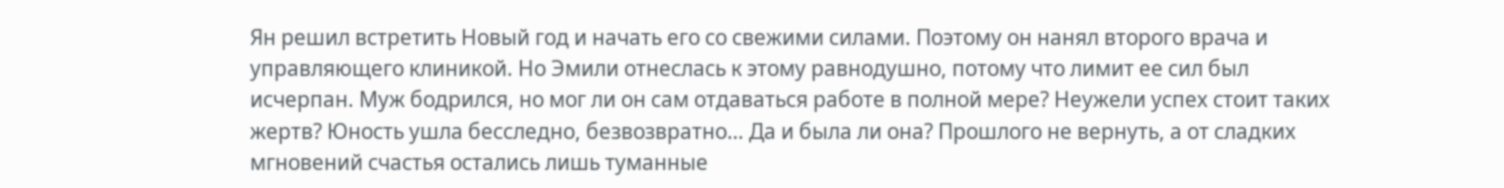Ян решил встретить Новый год и начать его со свежими силами. Поэтому он нанял второго врача и управляющего клиникой. Но Эмили отнеслась к этому равнодушно, потому что лимит ее сил был исчерпан. Муж бодрился, но мог ли он сам отдаваться работе в полной мере? Неужели успех стоит таких жертв? Юность ушла бесследно, безвозвратно… Да и была ли она? Прошлого не вернуть, а от сладких мгновений счастья остались лишь туманные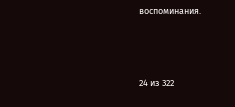воспоминания.



24 из 322